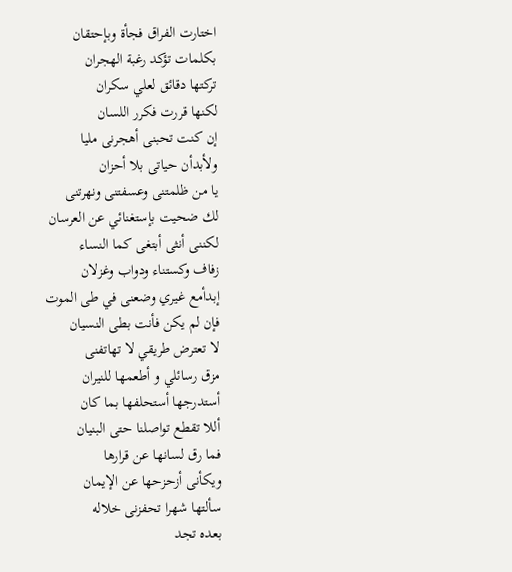اختارت الفراق فجأة وبإحتقان
بكلمات تؤكد رغبة الهجران
تركتها دقائق لعلي سكران
لكنها قررت فكرر اللسان
إن كنت تحبنى أهجرنى مليا
ولأبدأن حياتى بلا أحزان
يا من ظلمتنى وعسفتنى ونهرتنى
لك ضحيت بإستغنائي عن العرسان
لكننى أنثى أبتغى كما النساء
زفاف وكستناء ودواب وغزلان
إبدأمع غيري وضعنى في طى الموت
فإن لم يكن فأنت بطى النسيان
لا تعترض طريقي لا تهاتفنى
مزق رسائلي و أطعمها للنيران
أستدرجها أستحلفها بما كان
أللا تقطع تواصلنا حتى البنيان
فما رق لسانها عن قرارها
ويكأنى أزحزحها عن الإيمان
سألتها شهرا تحفزنى خلاله
بعده تجد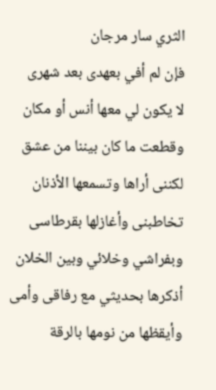الثري سار مرجان
فإن لم أفي بعهدى بعد شهرى
لا يكون لي معها أنس أو مكان
وقطعت ما كان بيننا من عشق
لكننى أراها وتسمعها الأذنان
تخاطبنى وأغازلها بقرطاسى
وبفراشي وخلائي وبين الخلان
أذكرها بحديثي مع رفاقى وأمى
وأيقظها من نومها بالرقة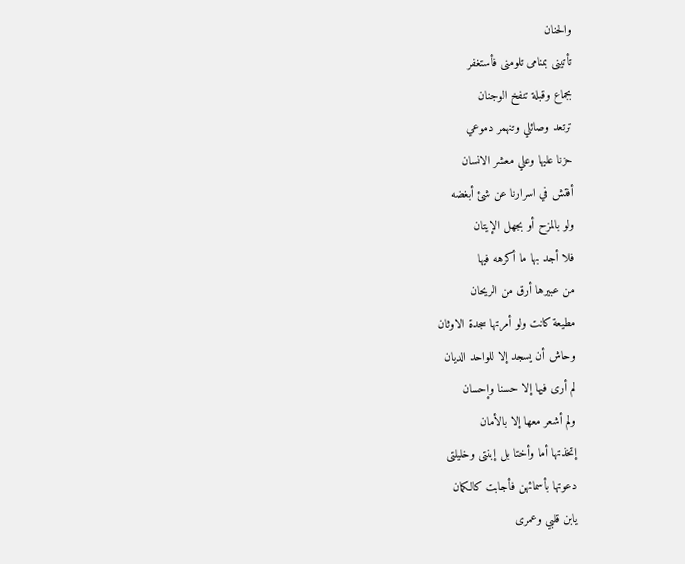والحنان
تأتينى بمنامى تلومنى فأستغفر
بجماع وقبلة تنفخ الوجنان
ترتعد وصائلي وتنهمر دموعي
حزنا عليها وعلي معشر الانسان
أفتش في اسرارنا عن شئ أبغضه
ولو بالمزح أو بجهل الإيتان
فلا أجد بها ما أكرهه فيها
من عبيرها أرق من الريحان
مطيعة كانت ولو أمرتها سجدة الاوثان
وحاش أن يسجد إلا للواحد الديان
لم أرى فيها إلا حسنا وإحسان
ولم أشعر معها إلا بالأمان
إتخذتها أما وأختا بل إبنتى وخليلتى
دعوتها بأسمائهن فأجابت كالكمان
يابن قلبي وعمرى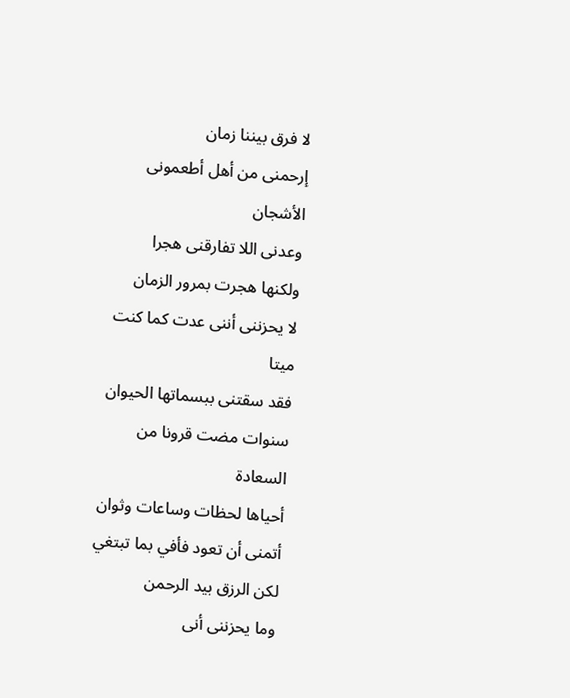لا فرق بيننا زمان
إرحمنى من أهل أطعمونى الأشجان
وعدنى اللا تفارقنى هجرا
ولكنها هجرت بمرور الزمان
لا يحزننى أننى عدت كما كنت ميتا
فقد سقتنى ببسماتها الحيوان
سنوات مضت قرونا من السعادة
أحياها لحظات وساعات وثوان
أتمنى أن تعود فأفي بما تبتغي
لكن الرزق بيد الرحمن
وما يحزننى أنى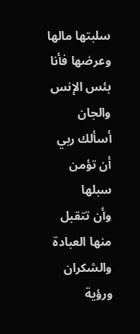سلبتها مالها
وعرضها فأنا بئس الإنس والجان
أسألك ربي أن تؤمن سبلها
وأن تتقبل منها العبادة والشكران
ورؤية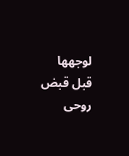لوجهها قبل قبض روحى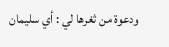ودعوة من ثغرها لي : أي سليمان